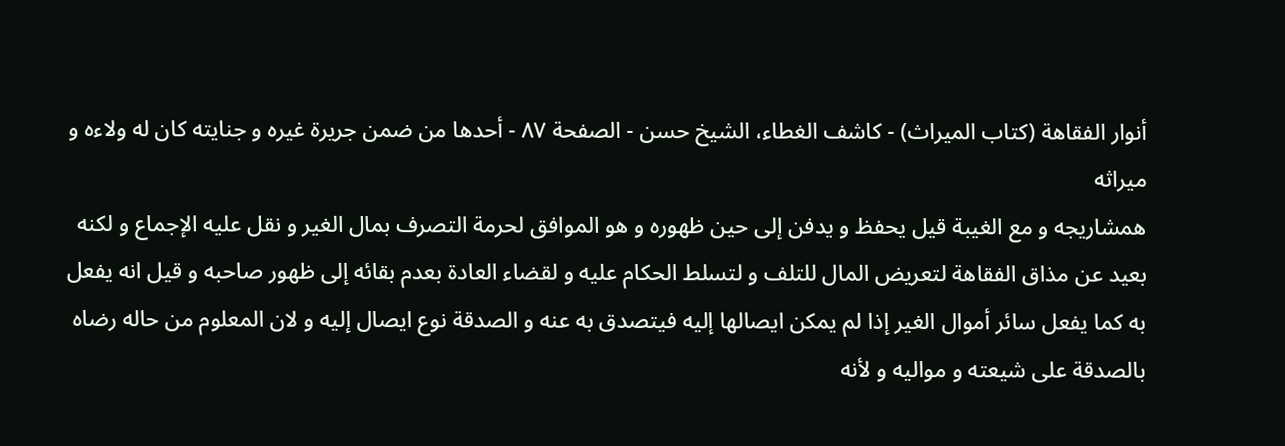أنوار الفقاهة (كتاب الميراث) - كاشف الغطاء، الشيخ حسن - الصفحة ٨٧ - أحدها من ضمن جريرة غيره و جنايته كان له ولاءه و ميراثه
همشاريجه و مع الغيبة قيل يحفظ و يدفن إلى حين ظهوره و هو الموافق لحرمة التصرف بمال الغير و نقل عليه الإجماع و لكنه بعيد عن مذاق الفقاهة لتعريض المال للتلف و لتسلط الحكام عليه و لقضاء العادة بعدم بقائه إلى ظهور صاحبه و قيل انه يفعل به كما يفعل سائر أموال الغير إذا لم يمكن ايصالها إليه فيتصدق به عنه و الصدقة نوع ايصال إليه و لان المعلوم من حاله رضاه بالصدقة على شيعته و مواليه و لأنه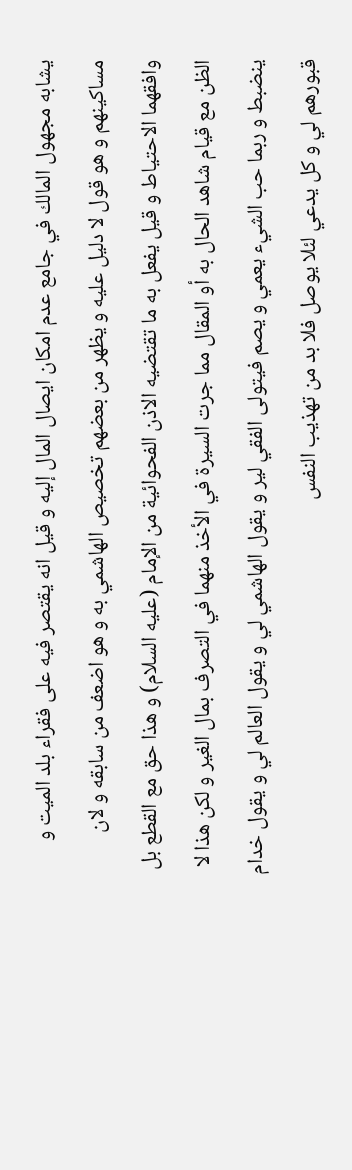يشابه مجهول المالك في جامع عدم امكان ايصال المال إليه و قيل انه يقتصر فيه على فقراء بلد الميت و مساكينهم و هو قول لا دليل عليه و يظهر من بعضهم تخصيص الهاشمي به و هو اضعف من سابقه و لان وافقهما الاحتياط و قيل يفعل به ما تقتضيه الاذن الفحوائية من الإمام (عليه السلام) و هذا حق مع القطع بل الظن مع قيام شاهد الحال به أو المقال مما جرت السيرة في الأخذ منهما في التصرف بمال الغير و لكن هذا لا ينضبط و ربما حب الشيء يعمي و يصم فيتولى الفقي لير و يقول الهاشمي لي و يقول العالم لي و يقول خدام قبورهم لي و كل يدعي لئلا يوصل فلا بد من تهذيب النفس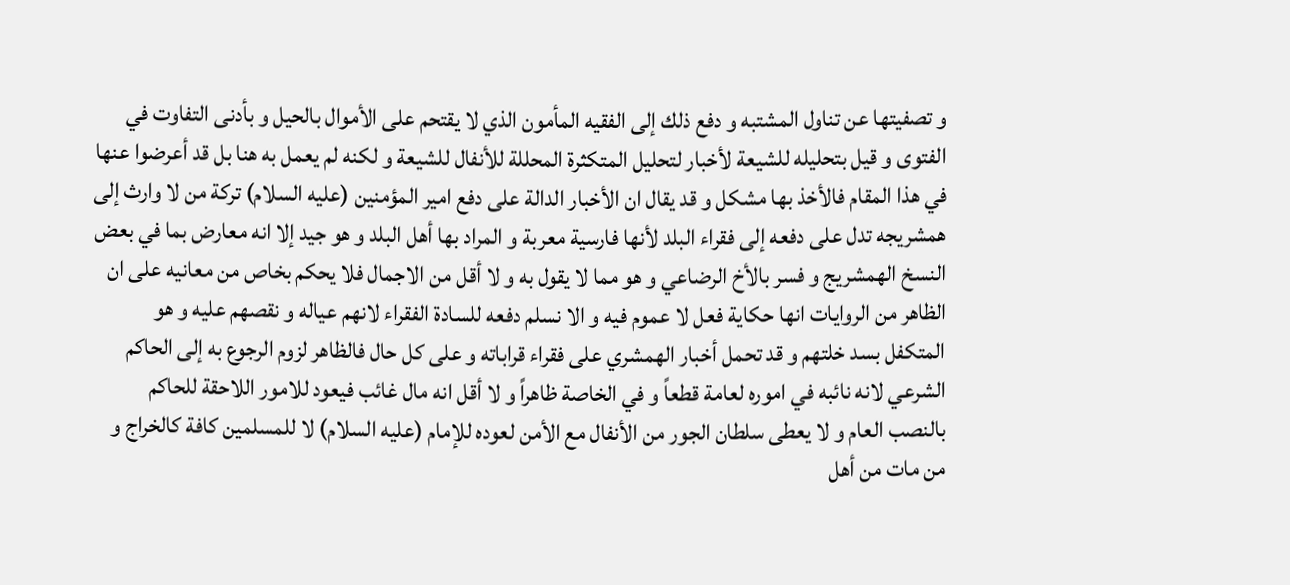و تصفيتها عن تناول المشتبه و دفع ذلك إلى الفقيه المأمون الذي لا يقتحم على الأموال بالحيل و بأدنى التفاوت في الفتوى و قيل بتحليله للشيعة لأخبار لتحليل المتكثرة المحللة للأنفال للشيعة و لكنه لم يعمل به هنا بل قد أعرضوا عنها في هذا المقام فالأخذ بها مشكل و قد يقال ان الأخبار الدالة على دفع امير المؤمنين (عليه السلام) تركة من لا وارث إلى همشريجه تدل على دفعه إلى فقراء البلد لأنها فارسية معربة و المراد بها أهل البلد و هو جيد إلا انه معارض بما في بعض النسخ الهمشريج و فسر بالأخ الرضاعي و هو مما لا يقول به و لا أقل من الاجمال فلا يحكم بخاص من معانيه على ان الظاهر من الروايات انها حكاية فعل لا عموم فيه و الا نسلم دفعه للسادة الفقراء لانهم عياله و نقصهم عليه و هو المتكفل بسد خلتهم و قد تحمل أخبار الهمشري على فقراء قراباته و على كل حال فالظاهر لزوم الرجوع به إلى الحاكم الشرعي لانه نائبه في اموره لعامة قطعاً و في الخاصة ظاهراً و لا أقل انه مال غائب فيعود للامور اللاحقة للحاكم بالنصب العام و لا يعطى سلطان الجور من الأنفال مع الأمن لعوده للإمام (عليه السلام) لا للمسلمين كافة كالخراج و من مات من أهل